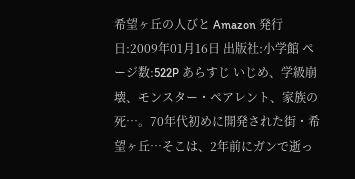希望ヶ丘の人びと Amazon 発行日:2009年01月16日 出版社:小学館 ページ数:522P あらすじ いじめ、学級崩壊、モンスター・ペアレント、家族の死…。70年代初めに開発された街・希望ヶ丘…そこは、2年前にガンで逝っ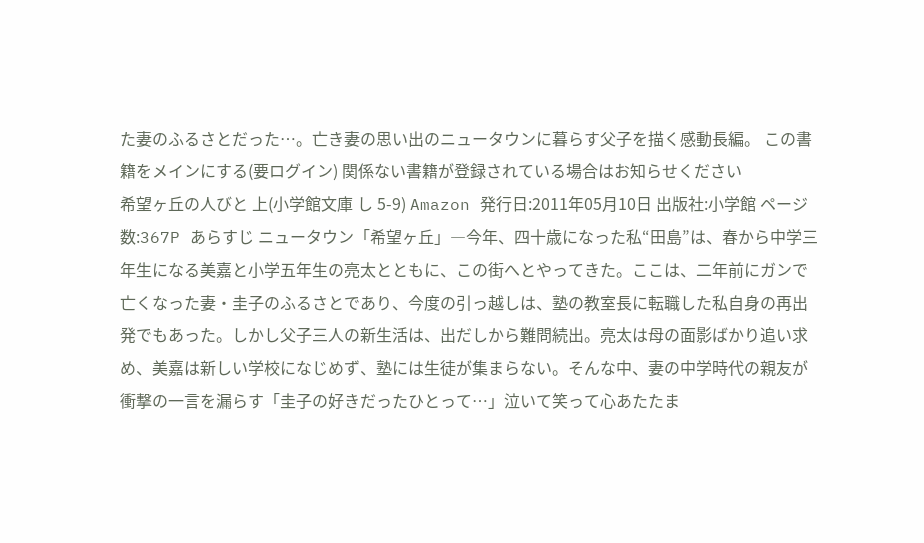た妻のふるさとだった…。亡き妻の思い出のニュータウンに暮らす父子を描く感動長編。 この書籍をメインにする(要ログイン) 関係ない書籍が登録されている場合はお知らせください
希望ヶ丘の人びと 上(小学館文庫 し 5-9) Amazon 発行日:2011年05月10日 出版社:小学館 ページ数:367P あらすじ ニュータウン「希望ヶ丘」―今年、四十歳になった私“田島”は、春から中学三年生になる美嘉と小学五年生の亮太とともに、この街へとやってきた。ここは、二年前にガンで亡くなった妻・圭子のふるさとであり、今度の引っ越しは、塾の教室長に転職した私自身の再出発でもあった。しかし父子三人の新生活は、出だしから難問続出。亮太は母の面影ばかり追い求め、美嘉は新しい学校になじめず、塾には生徒が集まらない。そんな中、妻の中学時代の親友が衝撃の一言を漏らす「圭子の好きだったひとって…」泣いて笑って心あたたま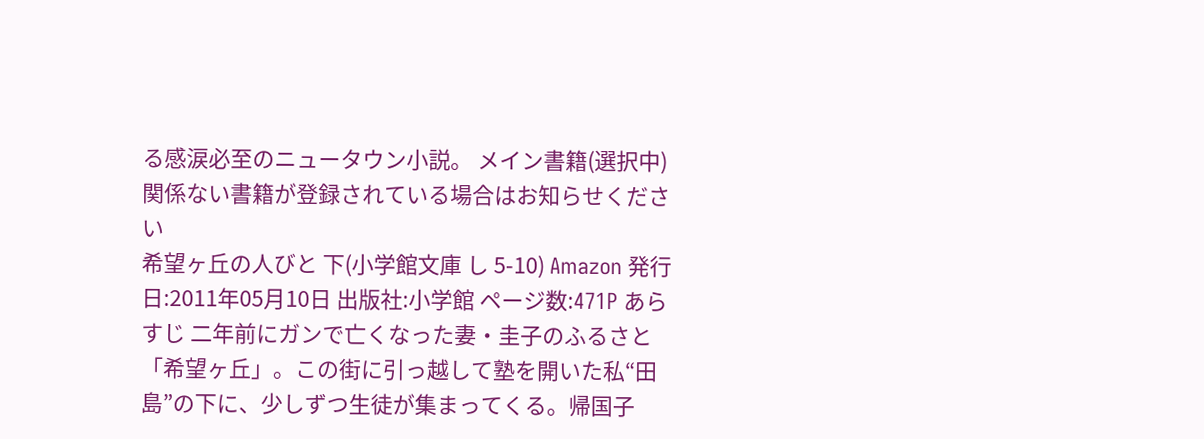る感涙必至のニュータウン小説。 メイン書籍(選択中) 関係ない書籍が登録されている場合はお知らせください
希望ヶ丘の人びと 下(小学館文庫 し 5-10) Amazon 発行日:2011年05月10日 出版社:小学館 ページ数:471P あらすじ 二年前にガンで亡くなった妻・圭子のふるさと「希望ヶ丘」。この街に引っ越して塾を開いた私“田島”の下に、少しずつ生徒が集まってくる。帰国子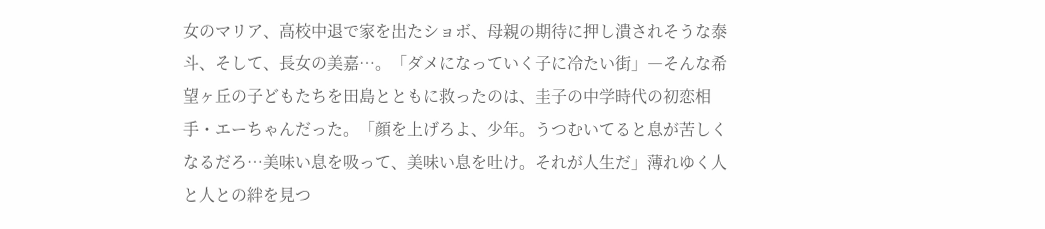女のマリア、高校中退で家を出たショボ、母親の期待に押し潰されそうな泰斗、そして、長女の美嘉…。「ダメになっていく子に冷たい街」―そんな希望ヶ丘の子どもたちを田島とともに救ったのは、圭子の中学時代の初恋相手・エーちゃんだった。「顔を上げろよ、少年。うつむいてると息が苦しくなるだろ…美味い息を吸って、美味い息を吐け。それが人生だ」薄れゆく人と人との絆を見つ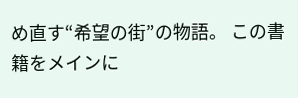め直す“希望の街”の物語。 この書籍をメインに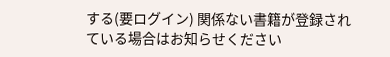する(要ログイン) 関係ない書籍が登録されている場合はお知らせください